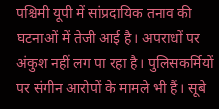पश्चिमी यूपी में सांप्रदायिक तनाव की घटनाओं में तेजी आई है। अपराधों पर अंकुश नहीं लग पा रहा है। पुलिसकर्मियों पर संगीन आरोपों के मामले भी हैं। सूबे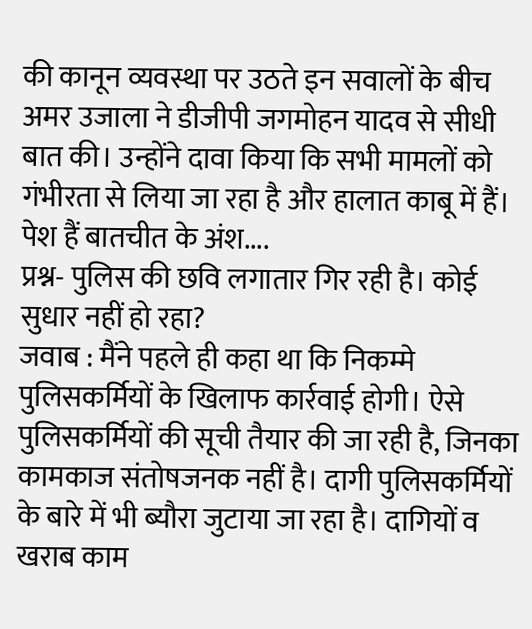की कानून व्यवस्था पर उठते इन सवालों के बीच अमर उजाला ने डीजीपी जगमोहन यादव से सीधी बात की। उन्होंने दावा किया कि सभी मामलों को गंभीरता से लिया जा रहा है और हालात काबू में हैं। पेश हैं बातचीत के अंश....
प्रश्न- पुलिस की छवि लगातार गिर रही है। कोई सुधार नहीं हो रहा?
जवाब : मैंने पहले ही कहा था कि निकम्मे पुलिसकर्मियों के खिलाफ कार्रवाई होगी। ऐसे पुलिसकर्मियों की सूची तैयार की जा रही है, जिनका कामकाज संतोषजनक नहीं है। दागी पुलिसकर्मियों के बारे में भी ब्यौरा जुटाया जा रहा है। दागियों व खराब काम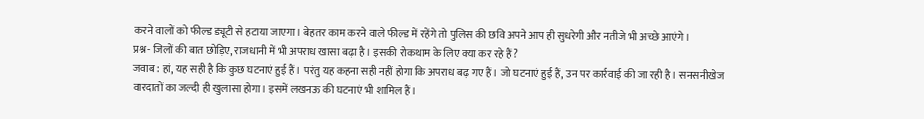करने वालों को फील्ड ड्यूटी से हटाया जाएगा। बेहतर काम करने वाले फील्ड में रहेंगे तो पुलिस की छवि अपने आप ही सुधरेगी और नतीजे भी अच्छे आएंगे।
प्रश्न- जिलों की बात छोड़िए, राजधानी में भी अपराध खासा बढ़ा है। इसकी रोकथाम के लिए क्या कर रहे हैं?
जवाब : हां, यह सही है कि कुछ घटनाएं हुई हैं। परंतु यह कहना सही नहीं होगा कि अपराध बढ़ गए हैं। जो घटनाएं हुई हैं, उन पर कार्रवाई की जा रही है। सनसनीखेज वारदातों का जल्दी ही खुलासा होगा। इसमें लखनऊ की घटनाएं भी शामिल हैं।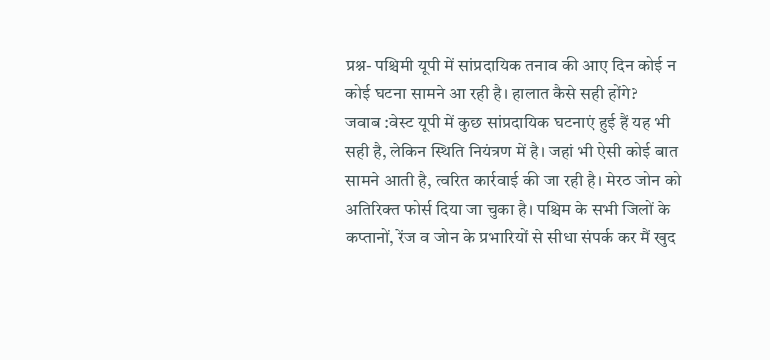प्रश्न- पश्चिमी यूपी में सांप्रदायिक तनाव की आए दिन कोई न कोई घटना सामने आ रही है। हालात कैसे सही होंगे?
जवाब :वेस्ट यूपी में कुछ सांप्रदायिक घटनाएं हुई हैं यह भी सही है, लेकिन स्थिति नियंत्रण में है। जहां भी ऐसी कोई बात सामने आती है, त्वरित कार्रवाई की जा रही है। मेरठ जोन को अतिरिक्त फोर्स दिया जा चुका है। पश्चिम के सभी जिलों के कप्तानों, रेंज व जोन के प्रभारियों से सीधा संपर्क कर मैं खुद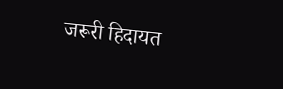जरूरी हिदायत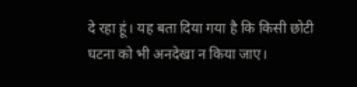दे रहा हूं। यह बता दिया गया है कि किसी छोटी घटना को भी अनदेखा न किया जाए।